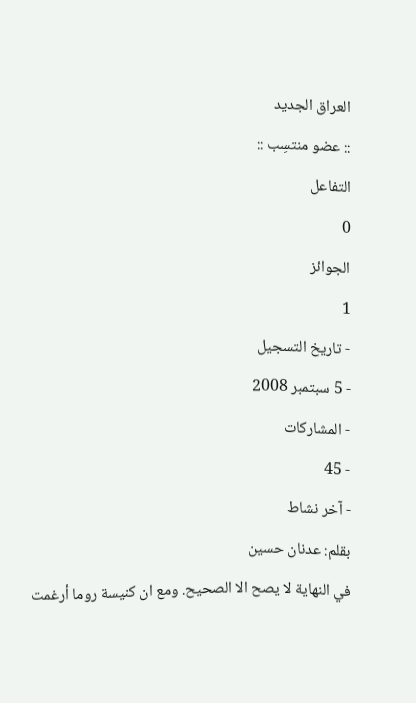العراق الجديد
:: عضو منتسِب ::
التفاعل
0
الجوائز
1
- تاريخ التسجيل
- 5 سبتمبر 2008
- المشاركات
- 45
- آخر نشاط
بقلم: عدنان حسين
في النهاية لا يصح الا الصحيح. ومع ان كنيسة روما أرغمت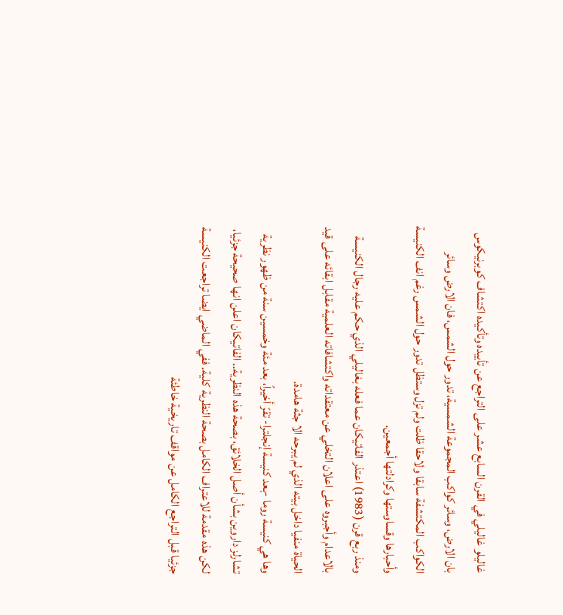غاليلو غاليلي في القرن السابع عشر على التراجع عن تأييده وتأكيده اكتشاف كوبرنيكوس بان الارض، وسائر كواكب المجموعة الشمسية، تدور حول الشمس، فان الارض وسائر الكواكب المكتشفة سابقا ولاحقا ظلت ولم تزل وستظل تدور حول الشمس رغم انف الكنيسة وأحبارها وقساوستها وكرادلتها أجمعين.
ومنذ ربع قرن (1983) اعتذر الفاتيكان عما فعله بغاليلي الذي حكم عليه رجال الكنيسة بالاعدام وأجبروه على اعلان التخلي عن معتقداته واكتشافاته العلمية مقابل ابقائه على قيد الحياة منفيا داخل بيته الذي لم يبرحه الا جثة هامدة.
وها هي كنيسة روما -بعد كنيسة إنجلترا- تقرّ أخيراً، بعد مئة وخمسين سنة من ظهور نظرية تشارلز داروين بشأن أصل الخلائق، بصحة هذه النظرية.. الفاتيكان اعلن انها صحيحة جزئيا، لكن هذه مقدمة للاعتراف الكامل بصحة النظرية كلية. ففي الماضي ايضا تراجعت الكنيسة جزئيا قبل التراجع الكامل عن مواقف تاريخية خاطئة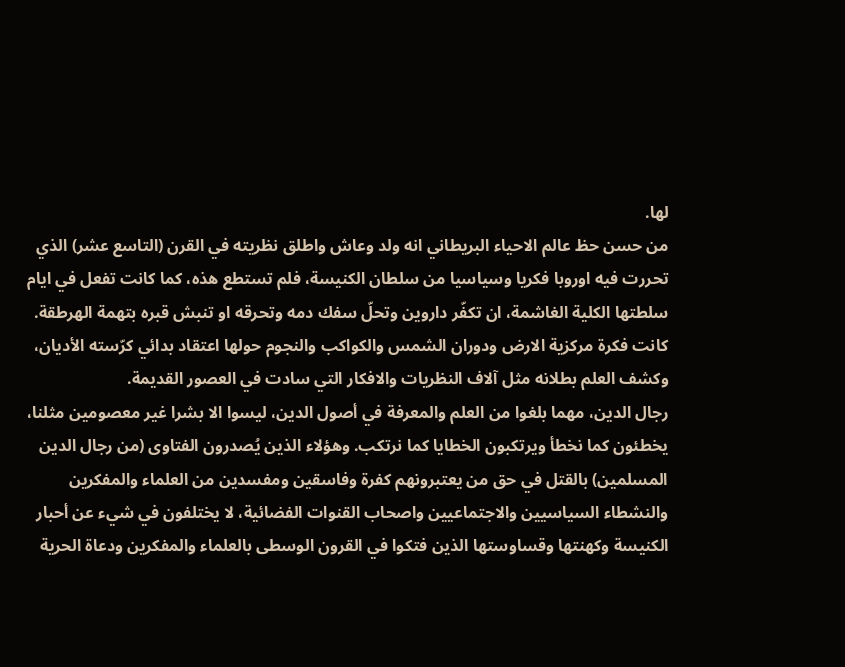لها.
من حسن حظ عالم الاحياء البريطاني انه ولد وعاش واطلق نظريته في القرن (التاسع عشر) الذي تحررت فيه اوروبا فكريا وسياسيا من سلطان الكنيسة، فلم تستطع هذه، كما كانت تفعل في ايام سلطتها الكلية الغاشمة، ان تكفّر داروين وتحلّ سفك دمه وتحرقه او تنبش قبره بتهمة الهرطقة.
كانت فكرة مركزية الارض ودوران الشمس والكواكب والنجوم حولها اعتقاد بدائي كرّسته الأديان، وكشف العلم بطلانه مثل آلاف النظريات والافكار التي سادت في العصور القديمة.
رجال الدين، مهما بلغوا من العلم والمعرفة في أصول الدين، ليسوا الا بشرا غير معصومين مثلنا، يخطئون كما نخطأ ويرتكبون الخطايا كما نرتكب. وهؤلاء الذين يُصدرون الفتاوى (من رجال الدين المسلمين) بالقتل في حق من يعتبرونهم كفرة وفاسقين ومفسدين من العلماء والمفكرين والنشطاء السياسيين والاجتماعيين واصحاب القنوات الفضائية، لا يختلفون في شيء عن أحبار الكنيسة وكهنتها وقساوستها الذين فتكوا في القرون الوسطى بالعلماء والمفكرين ودعاة الحرية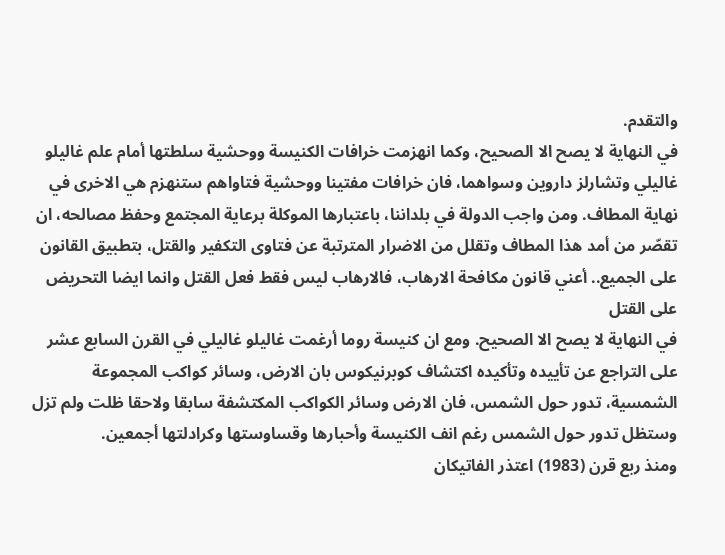والتقدم.
في النهاية لا يصح الا الصحيح، وكما انهزمت خرافات الكنيسة ووحشية سلطتها أمام علم غاليلو غاليلي وتشارلز داروين وسواهما، فان خرافات مفتينا ووحشية فتاواهم ستنهزم هي الاخرى في نهاية المطاف. ومن واجب الدولة في بلداننا، باعتبارها الموكلة برعاية المجتمع وحفظ مصالحه، ان تقصّر من أمد هذا المطاف وتقلل من الاضرار المترتبة عن فتاوى التكفير والقتل، بتطبيق القانون على الجميع.. أعني قانون مكافحة الارهاب، فالارهاب ليس فقط فعل القتل وانما ايضا التحريض على القتل
في النهاية لا يصح الا الصحيح. ومع ان كنيسة روما أرغمت غاليلو غاليلي في القرن السابع عشر على التراجع عن تأييده وتأكيده اكتشاف كوبرنيكوس بان الارض، وسائر كواكب المجموعة الشمسية، تدور حول الشمس، فان الارض وسائر الكواكب المكتشفة سابقا ولاحقا ظلت ولم تزل وستظل تدور حول الشمس رغم انف الكنيسة وأحبارها وقساوستها وكرادلتها أجمعين.
ومنذ ربع قرن (1983) اعتذر الفاتيكان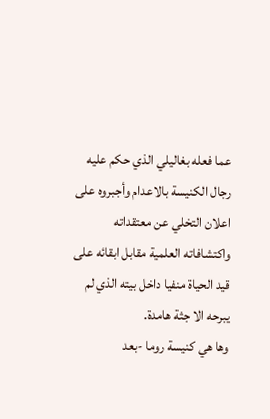عما فعله بغاليلي الذي حكم عليه رجال الكنيسة بالاعدام وأجبروه على اعلان التخلي عن معتقداته واكتشافاته العلمية مقابل ابقائه على قيد الحياة منفيا داخل بيته الذي لم يبرحه الا جثة هامدة.
وها هي كنيسة روما -بعد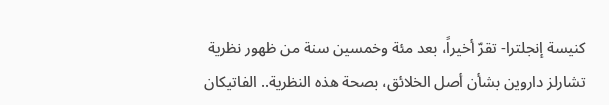كنيسة إنجلترا- تقرّ أخيراً، بعد مئة وخمسين سنة من ظهور نظرية تشارلز داروين بشأن أصل الخلائق، بصحة هذه النظرية.. الفاتيكان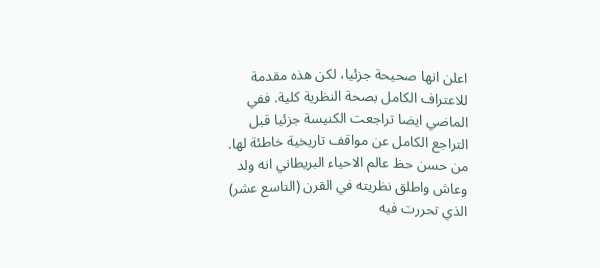اعلن انها صحيحة جزئيا، لكن هذه مقدمة للاعتراف الكامل بصحة النظرية كلية. ففي الماضي ايضا تراجعت الكنيسة جزئيا قبل التراجع الكامل عن مواقف تاريخية خاطئة لها.
من حسن حظ عالم الاحياء البريطاني انه ولد وعاش واطلق نظريته في القرن (التاسع عشر) الذي تحررت فيه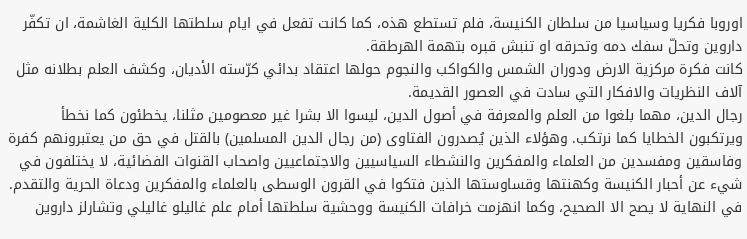اوروبا فكريا وسياسيا من سلطان الكنيسة، فلم تستطع هذه، كما كانت تفعل في ايام سلطتها الكلية الغاشمة، ان تكفّر داروين وتحلّ سفك دمه وتحرقه او تنبش قبره بتهمة الهرطقة.
كانت فكرة مركزية الارض ودوران الشمس والكواكب والنجوم حولها اعتقاد بدائي كرّسته الأديان، وكشف العلم بطلانه مثل آلاف النظريات والافكار التي سادت في العصور القديمة.
رجال الدين، مهما بلغوا من العلم والمعرفة في أصول الدين، ليسوا الا بشرا غير معصومين مثلنا، يخطئون كما نخطأ ويرتكبون الخطايا كما نرتكب. وهؤلاء الذين يُصدرون الفتاوى (من رجال الدين المسلمين) بالقتل في حق من يعتبرونهم كفرة وفاسقين ومفسدين من العلماء والمفكرين والنشطاء السياسيين والاجتماعيين واصحاب القنوات الفضائية، لا يختلفون في شيء عن أحبار الكنيسة وكهنتها وقساوستها الذين فتكوا في القرون الوسطى بالعلماء والمفكرين ودعاة الحرية والتقدم.
في النهاية لا يصح الا الصحيح، وكما انهزمت خرافات الكنيسة ووحشية سلطتها أمام علم غاليلو غاليلي وتشارلز داروين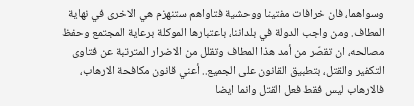وسواهما، فان خرافات مفتينا ووحشية فتاواهم ستنهزم هي الاخرى في نهاية المطاف. ومن واجب الدولة في بلداننا، باعتبارها الموكلة برعاية المجتمع وحفظ مصالحه، ان تقصّر من أمد هذا المطاف وتقلل من الاضرار المترتبة عن فتاوى التكفير والقتل، بتطبيق القانون على الجميع.. أعني قانون مكافحة الارهاب، فالارهاب ليس فقط فعل القتل وانما ايضا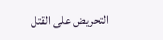التحريض على القتل